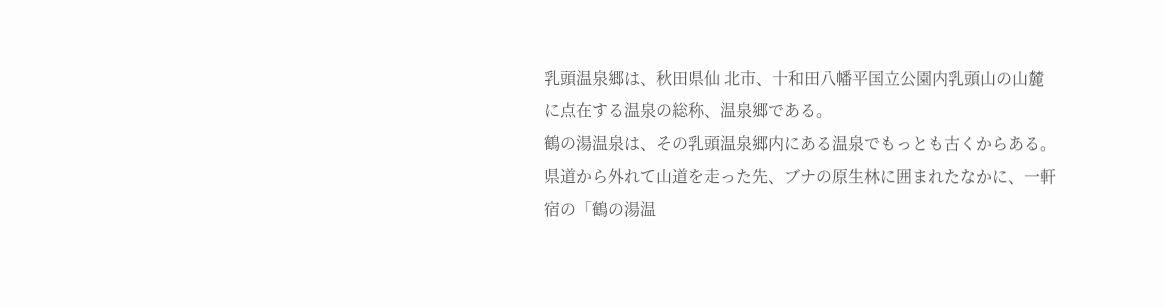乳頭温泉郷は、秋田県仙 北市、十和田八幡平国立公園内乳頭山の山麓に点在する温泉の総称、温泉郷である。
鶴の湯温泉は、その乳頭温泉郷内にある温泉でもっとも古くからある。
県道から外れて山道を走った先、ブナの原生林に囲まれたなかに、一軒宿の「鶴の湯温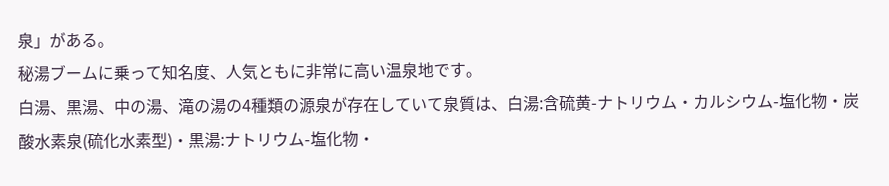泉」がある。
秘湯ブームに乗って知名度、人気ともに非常に高い温泉地です。
白湯、黒湯、中の湯、滝の湯の4種類の源泉が存在していて泉質は、白湯:含硫黄-ナトリウム・カルシウム-塩化物・炭酸水素泉(硫化水素型)・黒湯:ナトリウム-塩化物・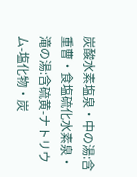炭酸水素塩泉・中の湯:含重曹・食塩硫化水素泉・滝の湯:含硫黄-ナトリウム-塩化物・炭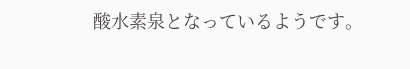酸水素泉となっているようです。